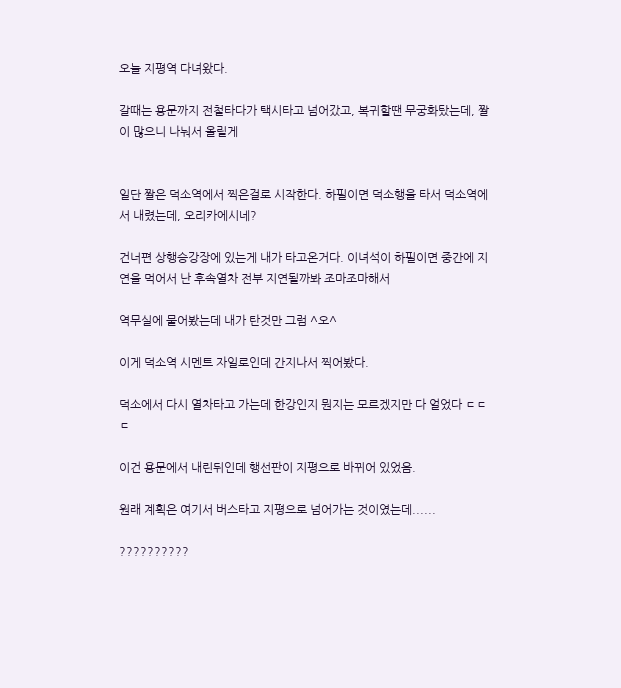오늘 지평역 다녀왔다.

갈때는 용문까지 전철타다가 택시타고 넘어갔고, 복귀할땐 무궁화탔는데, 짤이 많으니 나눠서 올릴게


일단 짤은 덕소역에서 찍은걸로 시작한다. 하필이면 덕소행을 타서 덕소역에서 내렸는데, 오리카에시네?

건너편 상행승강장에 있는게 내가 타고온거다. 이녀석이 하필이면 중간에 지연을 먹어서 난 후속열차 전부 지연될까봐 조마조마해서

역무실에 물어봤는데 내가 탄것만 그럼 ^오^

이게 덕소역 시멘트 자일로인데 간지나서 찍어봤다.

덕소에서 다시 열차타고 가는데 한강인지 뭔지는 모르겠지만 다 얼었다 ㄷㄷㄷ

이건 용문에서 내린뒤인데 행선판이 지평으로 바뀌어 있었음.

원래 계획은 여기서 버스타고 지평으로 넘어가는 것이였는데......

??????????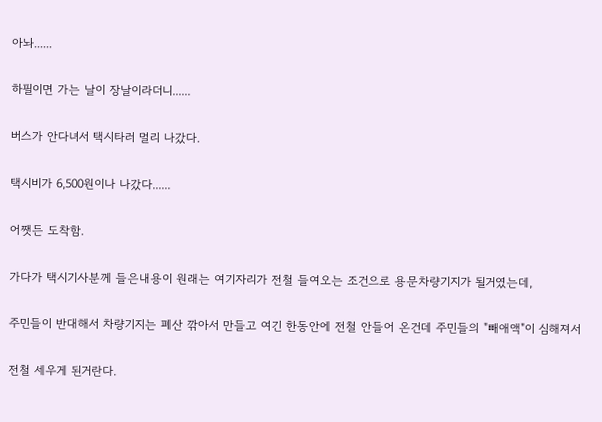아놔......

하필이면 가는 날이 장날이라더니......

버스가 안다녀서 택시타러 멀리 나갔다.

택시비가 6,500원이나 나갔다......

어쨋든 도착함.

가다가 택시기사분께 들은내용이 원래는 여기자리가 전철 들여오는 조건으로 용문차량기지가 될거였는데,

주민들이 반대해서 차량기지는 폐산 깎아서 만들고 여긴 한동안에 전철 안들어 온건데 주민들의 "빼애액"이 심해져서

전철 세우게 된거란다.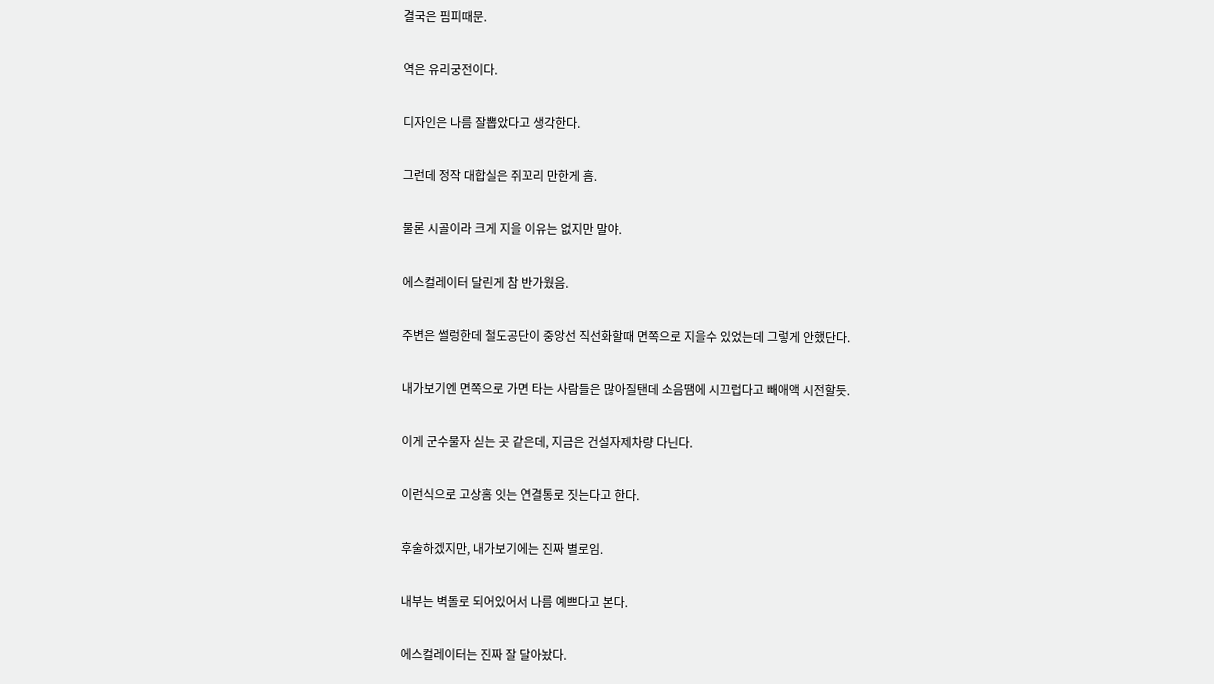결국은 핌피때문.

역은 유리궁전이다.

디자인은 나름 잘뽑았다고 생각한다.

그런데 정작 대합실은 쥐꼬리 만한게 흠.

물론 시골이라 크게 지을 이유는 없지만 말야.

에스컬레이터 달린게 참 반가웠음.

주변은 썰렁한데 철도공단이 중앙선 직선화할때 면쪽으로 지을수 있었는데 그렇게 안했단다.

내가보기엔 면쪽으로 가면 타는 사람들은 많아질탠데 소음땜에 시끄럽다고 빼애액 시전할듯.

이게 군수물자 싣는 곳 같은데, 지금은 건설자제차량 다닌다.

이런식으로 고상홈 잇는 연결통로 짓는다고 한다.

후술하겠지만, 내가보기에는 진짜 별로임.

내부는 벽돌로 되어있어서 나름 예쁘다고 본다.

에스컬레이터는 진짜 잘 달아놨다.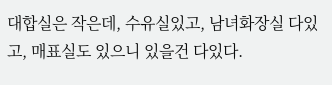대합실은 작은데, 수유실있고, 남녀화장실 다있고, 매표실도 있으니 있을건 다있다.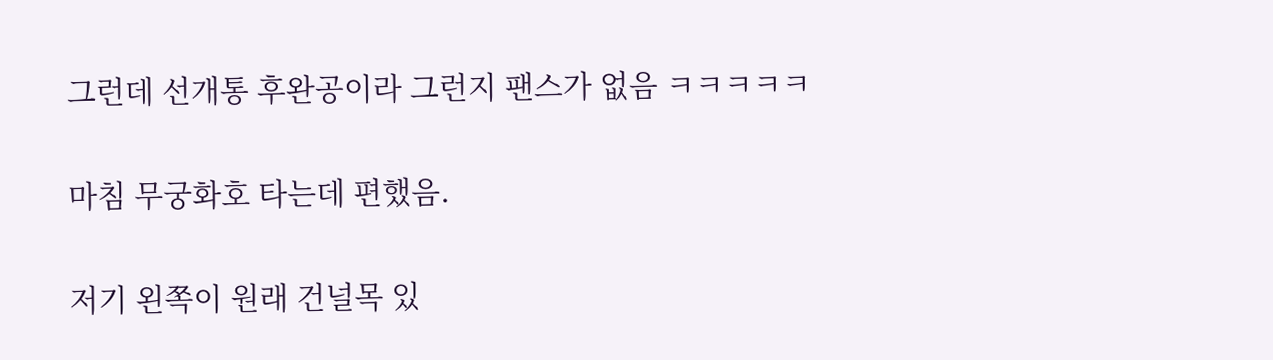그런데 선개통 후완공이라 그런지 팬스가 없음 ㅋㅋㅋㅋㅋ

마침 무궁화호 타는데 편했음.

저기 왼쪽이 원래 건널목 있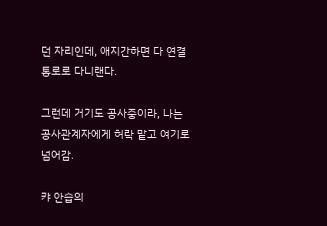던 자리인데, 애지간하면 다 연결통로로 다니랜다.

그런데 거기도 공사중이라, 나는 공사관계자에게 허락 맡고 여기로 넘어감.

캬 안습의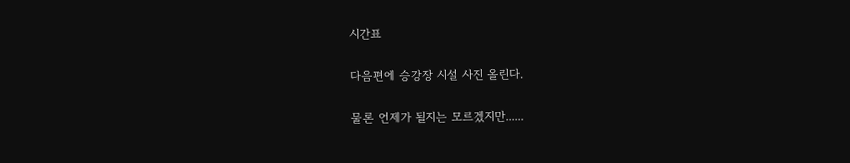시간표

다음편에 승강장 시설 사진 올린다.

물론 언제가 될지는 모르겠지만......